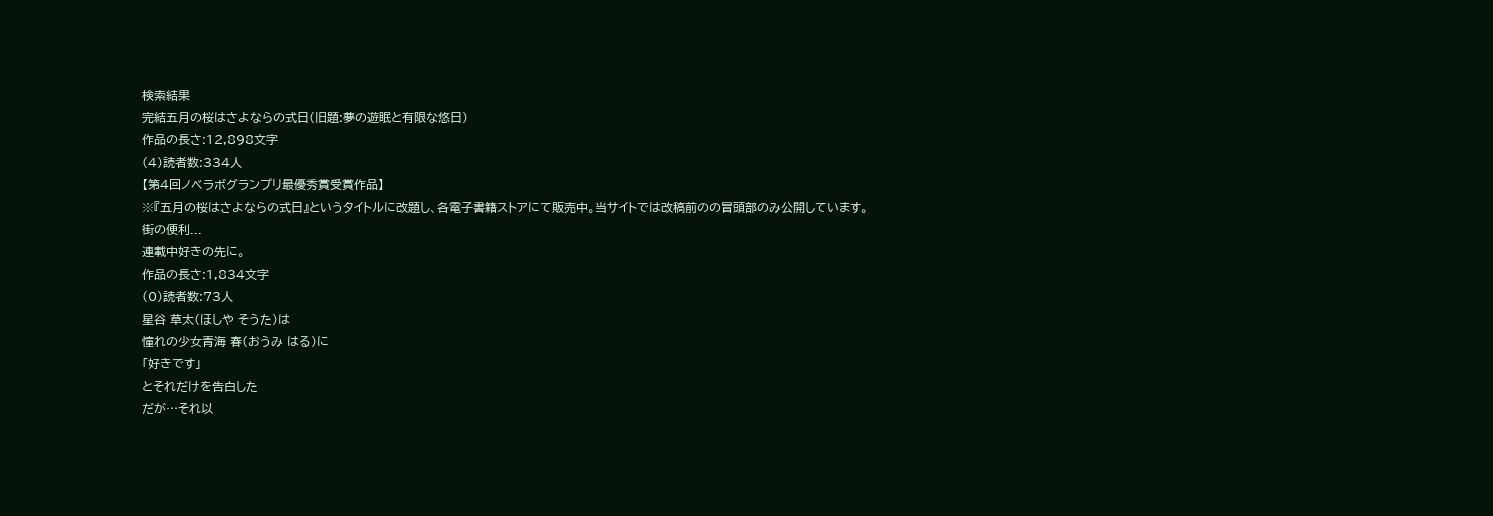検索結果
完結五月の桜はさよならの式日(旧題:夢の遊眠と有限な悠日)
作品の長さ:12,898文字
(4)読者数:334人
【第4回ノベラボグランプリ最優秀賞受賞作品】
※『五月の桜はさよならの式日』というタイトルに改題し、各電子書籍ストアにて販売中。当サイトでは改稿前のの冒頭部のみ公開しています。
街の便利...
連載中好きの先に。
作品の長さ:1,834文字
(0)読者数:73人
星谷 草太(ほしや そうた)は
憧れの少女青海 春(おうみ はる)に
「好きです」
とそれだけを告白した
だが…それ以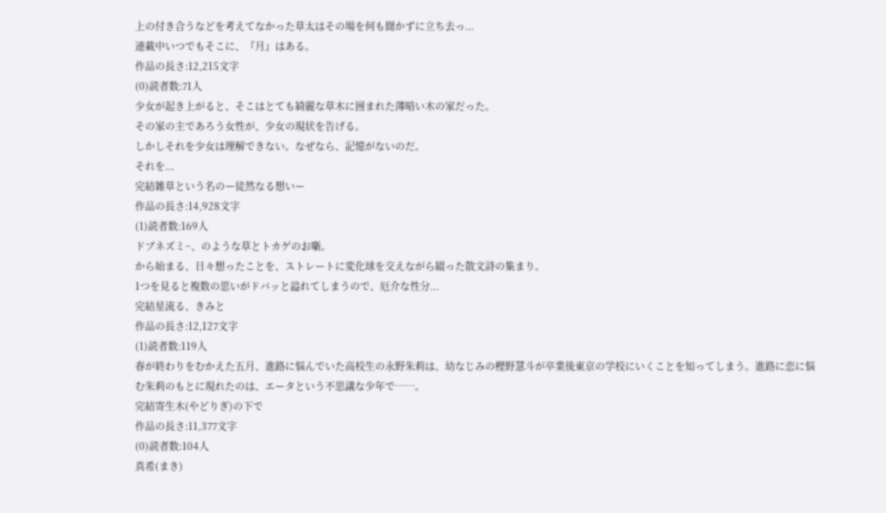上の付き合うなどを考えてなかった草太はその場を何も聞かずに立ち去っ...
連載中いつでもそこに、『月』はある。
作品の長さ:12,215文字
(0)読者数:71人
少女が起き上がると、そこはとても綺麗な草木に囲まれた薄暗い木の家だった。
その家の主であろう女性が、少女の現状を告げる。
しかしそれを少女は理解できない。なぜなら、記憶がないのだ。
それを...
完結雑草という名のー徒然なる想いー
作品の長さ:14,928文字
(1)読者数:169人
ドブネズミ~、のような草とトカゲのお噺。
から始まる、日々想ったことを、ストレートに変化球を交えながら綴った散文詩の集まり。
1つを見ると複数の思いがドバッと溢れてしまうので、厄介な性分...
完結星流る、きみと
作品の長さ:12,127文字
(1)読者数:119人
春が終わりをむかえた五月、進路に悩んでいた高校生の永野朱莉は、幼なじみの樫野慧斗が卒業後東京の学校にいくことを知ってしまう。進路に恋に悩む朱莉のもとに現れたのは、エータという不思議な少年で……。
完結寄生木(やどりぎ)の下で
作品の長さ:11,377文字
(0)読者数:104人
真希(まき)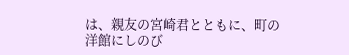は、親友の宮崎君とともに、町の洋館にしのび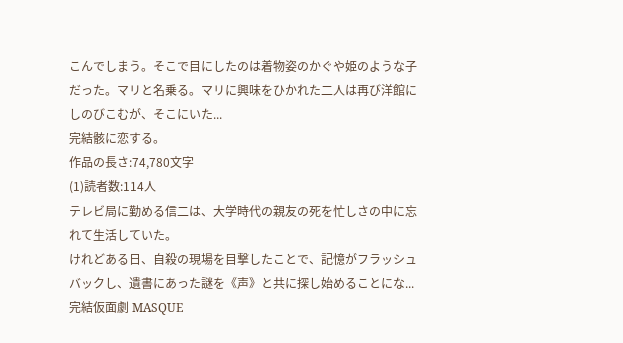こんでしまう。そこで目にしたのは着物姿のかぐや姫のような子だった。マリと名乗る。マリに興味をひかれた二人は再び洋館にしのびこむが、そこにいた...
完結骸に恋する。
作品の長さ:74,780文字
(1)読者数:114人
テレビ局に勤める信二は、大学時代の親友の死を忙しさの中に忘れて生活していた。
けれどある日、自殺の現場を目撃したことで、記憶がフラッシュバックし、遺書にあった謎を《声》と共に探し始めることにな...
完結仮面劇 MASQUE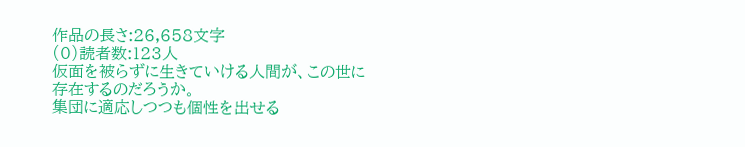作品の長さ:26,658文字
(0)読者数:123人
仮面を被らずに生きていける人間が、この世に存在するのだろうか。
集団に適応しつつも個性を出せる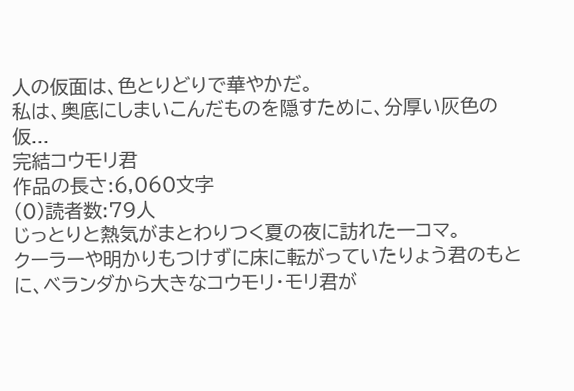人の仮面は、色とりどりで華やかだ。
私は、奥底にしまいこんだものを隠すために、分厚い灰色の仮...
完結コウモリ君
作品の長さ:6,060文字
(0)読者数:79人
じっとりと熱気がまとわりつく夏の夜に訪れた一コマ。
クーラーや明かりもつけずに床に転がっていたりょう君のもとに、ベランダから大きなコウモリ・モリ君が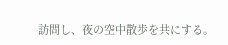訪問し、夜の空中散歩を共にする。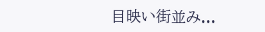目映い街並み...